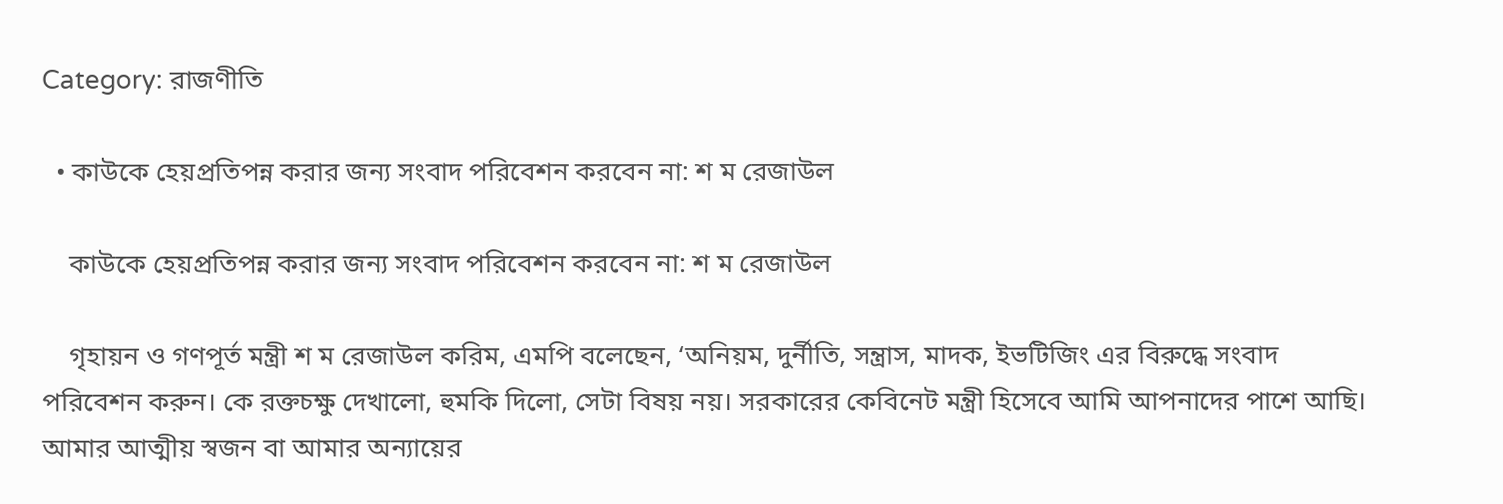Category: রাজণীতি

  • কাউকে হেয়প্রতিপন্ন করার জন্য সংবাদ পরিবেশন করবেন না: শ ম রেজাউল

    কাউকে হেয়প্রতিপন্ন করার জন্য সংবাদ পরিবেশন করবেন না: শ ম রেজাউল

    গৃহায়ন ও গণপূর্ত মন্ত্রী শ ম রেজাউল করিম, এমপি বলেছেন, ‘অনিয়ম, দুর্নীতি, সন্ত্রাস, মাদক, ইভটিজিং এর বিরুদ্ধে সংবাদ পরিবেশন করুন। কে রক্তচক্ষু দেখালো, হুমকি দিলো, সেটা বিষয় নয়। সরকারের কেবিনেট মন্ত্রী হিসেবে আমি আপনাদের পাশে আছি। আমার আত্মীয় স্বজন বা আমার অন্যায়ের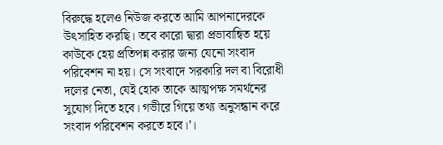বিরুদ্ধে হলেও নিউজ করতে আমি আপনাদেরকে উৎসাহিত করছি। তবে কারো দ্বারা প্রভাবান্বিত হয়ে কাউকে হেয় প্রতিপন্ন করার জন্য যেনো সংবাদ পরিবেশন না হয়। সে সংবাদে সরকারি দল বা বিরোধী দলের নেতা, যেই হোক তাকে আত্মপক্ষ সমর্থনের সুযোগ দিতে হবে। গভীরে গিয়ে তথ্য অনুসন্ধান করে সংবাদ পরিবেশন করতে হবে।’।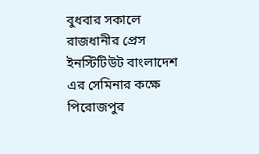বুধবার সকালে রাজধানীর প্রেস ইনস্টিটিউট বাংলাদেশ এর সেমিনার কক্ষে পিরোজপুর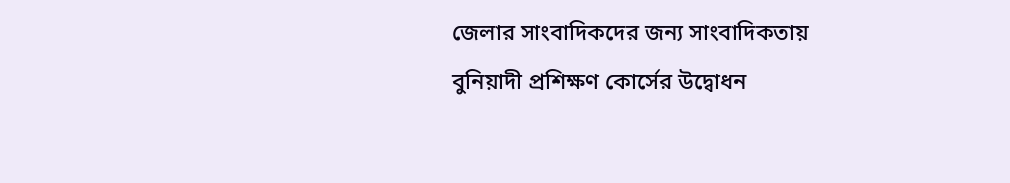জেলার সাংবাদিকদের জন্য সাংবাদিকতায় বুনিয়াদী প্রশিক্ষণ কোর্সের উদ্বোধন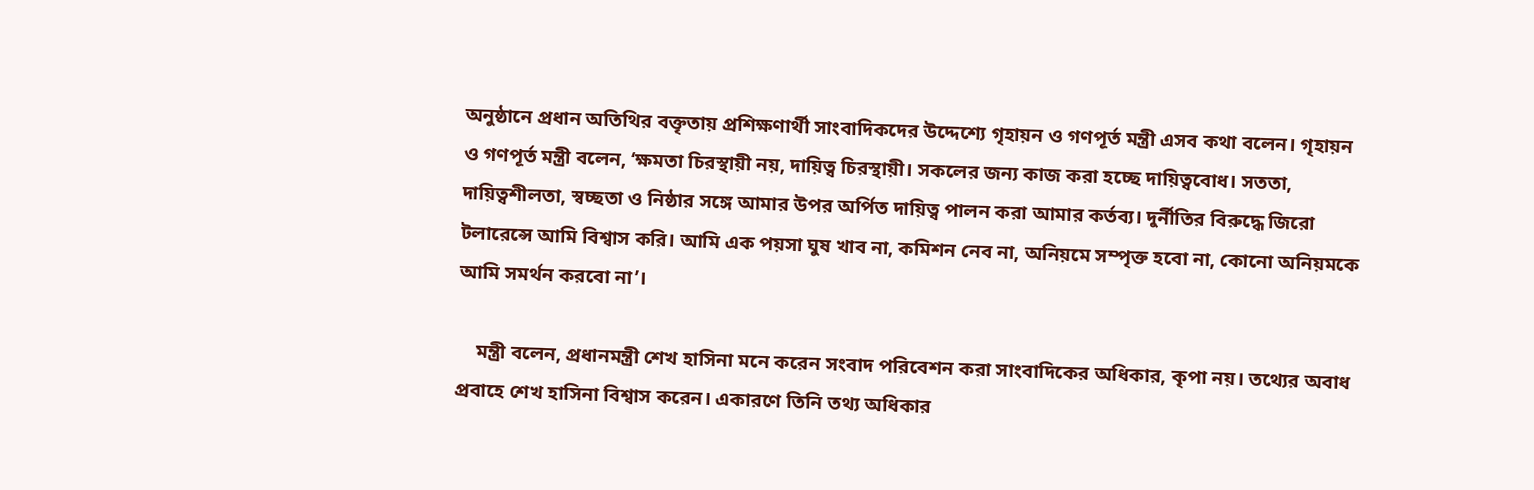অনুষ্ঠানে প্রধান অতিথির বক্তৃতায় প্রশিক্ষণার্থী সাংবাদিকদের উদ্দেশ্যে গৃহায়ন ও গণপূর্ত মন্ত্রী এসব কথা বলেন। গৃহায়ন ও গণপূর্ত মন্ত্রী বলেন, ‘ক্ষমতা চিরস্থায়ী নয়, দায়িত্ব চিরস্থায়ী। সকলের জন্য কাজ করা হচ্ছে দায়িত্ববোধ। সততা, দায়িত্বশীলতা, স্বচ্ছতা ও নিষ্ঠার সঙ্গে আমার উপর অর্পিত দায়িত্ব পালন করা আমার কর্তব্য। দুর্নীতির বিরুদ্ধে জিরো টলারেন্সে আমি বিশ্বাস করি। আমি এক পয়সা ঘুষ খাব না, কমিশন নেব না, অনিয়মে সম্পৃক্ত হবো না, কোনো অনিয়মকে আমি সমর্থন করবো না’।

    মন্ত্রী বলেন, প্রধানমন্ত্রী শেখ হাসিনা মনে করেন সংবাদ পরিবেশন করা সাংবাদিকের অধিকার, কৃপা নয়। তথ্যের অবাধ প্রবাহে শেখ হাসিনা বিশ্বাস করেন। একারণে তিনি তথ্য অধিকার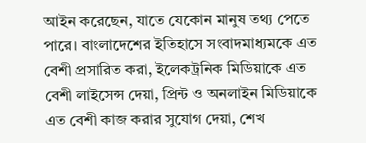আইন করেছেন, যাতে যেকোন মানুষ তথ্য পেতে পারে। বাংলাদেশের ইতিহাসে সংবাদমাধ্যমকে এত বেশী প্রসারিত করা, ইলেকট্রনিক মিডিয়াকে এত বেশী লাইসেন্স দেয়া, প্রিন্ট ও অনলাইন মিডিয়াকে এত বেশী কাজ করার সুযোগ দেয়া, শেখ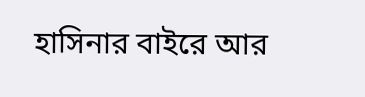হাসিনার বাইরে আর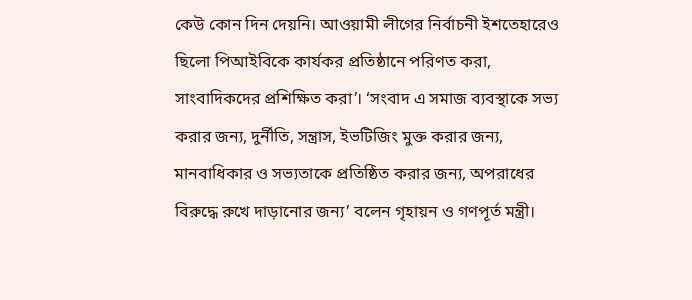কেউ কোন দিন দেয়নি। আওয়ামী লীগের নির্বাচনী ইশতেহারেও ছিলো পিআইবিকে কার্যকর প্রতিষ্ঠানে পরিণত করা, সাংবাদিকদের প্রশিক্ষিত করা’। ‘সংবাদ এ সমাজ ব্যবস্থাকে সভ্য করার জন্য, দুর্নীতি, সন্ত্রাস, ইভটিজিং মুক্ত করার জন্য, মানবাধিকার ও সভ্যতাকে প্রতিষ্ঠিত করার জন্য, অপরাধের বিরুদ্ধে রুখে দাড়ানোর জন্য’ বলেন গৃহায়ন ও গণপূর্ত মন্ত্রী।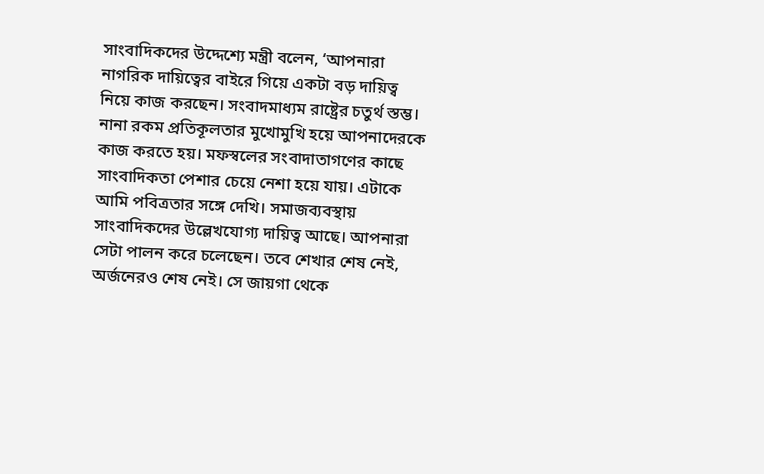সাংবাদিকদের উদ্দেশ্যে মন্ত্রী বলেন, ‘আপনারা নাগরিক দায়িত্বের বাইরে গিয়ে একটা বড় দায়িত্ব নিয়ে কাজ করছেন। সংবাদমাধ্যম রাষ্ট্রের চতুর্থ স্তম্ভ। নানা রকম প্রতিকূলতার মুখোমুখি হয়ে আপনাদেরকে কাজ করতে হয়। মফস্বলের সংবাদাতাগণের কাছে সাংবাদিকতা পেশার চেয়ে নেশা হয়ে যায়। এটাকে আমি পবিত্রতার সঙ্গে দেখি। সমাজব্যবস্থায় সাংবাদিকদের উল্লেখযোগ্য দায়িত্ব আছে। আপনারা সেটা পালন করে চলেছেন। তবে শেখার শেষ নেই, অর্জনেরও শেষ নেই। সে জায়গা থেকে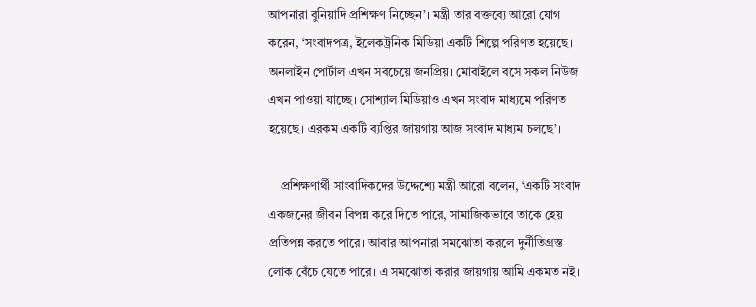আপনারা বুনিয়াদি প্রশিক্ষণ নিচ্ছেন’। মন্ত্রী তার বক্তব্যে আরো যোগ করেন, ‘সংবাদপত্র, ইলেকট্রনিক মিডিয়া একটি শিল্পে পরিণত হয়েছে। অনলাইন পোর্টাল এখন সবচেয়ে জনপ্রিয়। মোবাইলে বসে সকল নিউজ এখন পাওয়া যাচ্ছে। সোশ্যাল মিডিয়াও এখন সংবাদ মাধ্যমে পরিণত হয়েছে। এরকম একটি ব্যপ্তির জায়গায় আজ সংবাদ মাধ্যম চলছে’।

    প্রশিক্ষণার্থী সাংবাদিকদের উদ্দেশ্যে মন্ত্রী আরো বলেন, ‘একটি সংবাদ একজনের জীবন বিপন্ন করে দিতে পারে, সামাজিকভাবে তাকে হেয় প্রতিপন্ন করতে পারে। আবার আপনারা সমঝোতা করলে দুর্নীতিগ্রস্ত লোক বেঁচে যেতে পারে। এ সমঝোতা করার জায়গায় আমি একমত নই।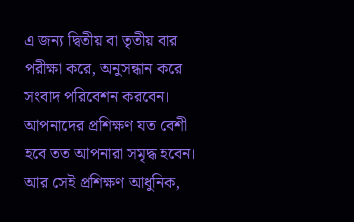এ জন্য দ্বিতীয় বা তৃতীয় বার পরীক্ষা করে, অনুসন্ধান করে সংবাদ পরিবেশন করবেন। আপনাদের প্রশিক্ষণ যত বেশী হবে তত আপনারা সমৃদ্ধ হবেন। আর সেই প্রশিক্ষণ আধুনিক,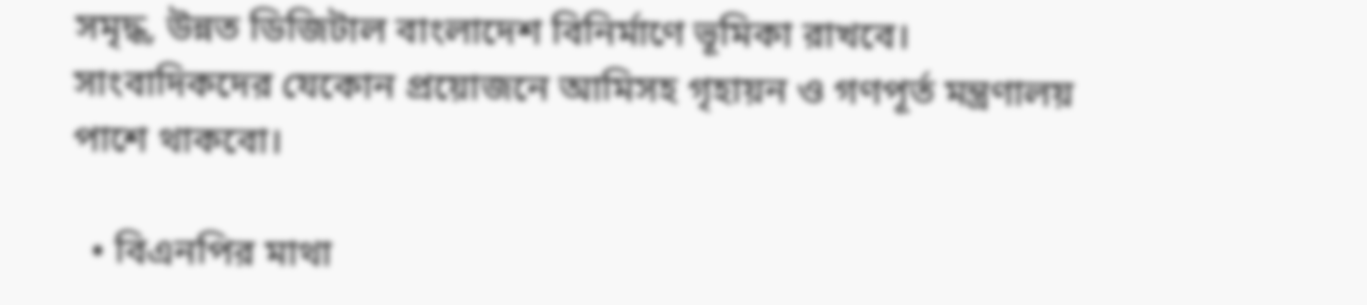সমৃদ্ধ, উন্নত ডিজিটাল বাংলাদেশ বিনির্মাণে ভূমিকা রাখবে। সাংবাদিকদের যেকোন প্রয়োজনে আমিসহ গৃহায়ন ও গণপূর্ত মন্ত্রণালয় পাশে থাকবো।

  • বিএনপির মাথা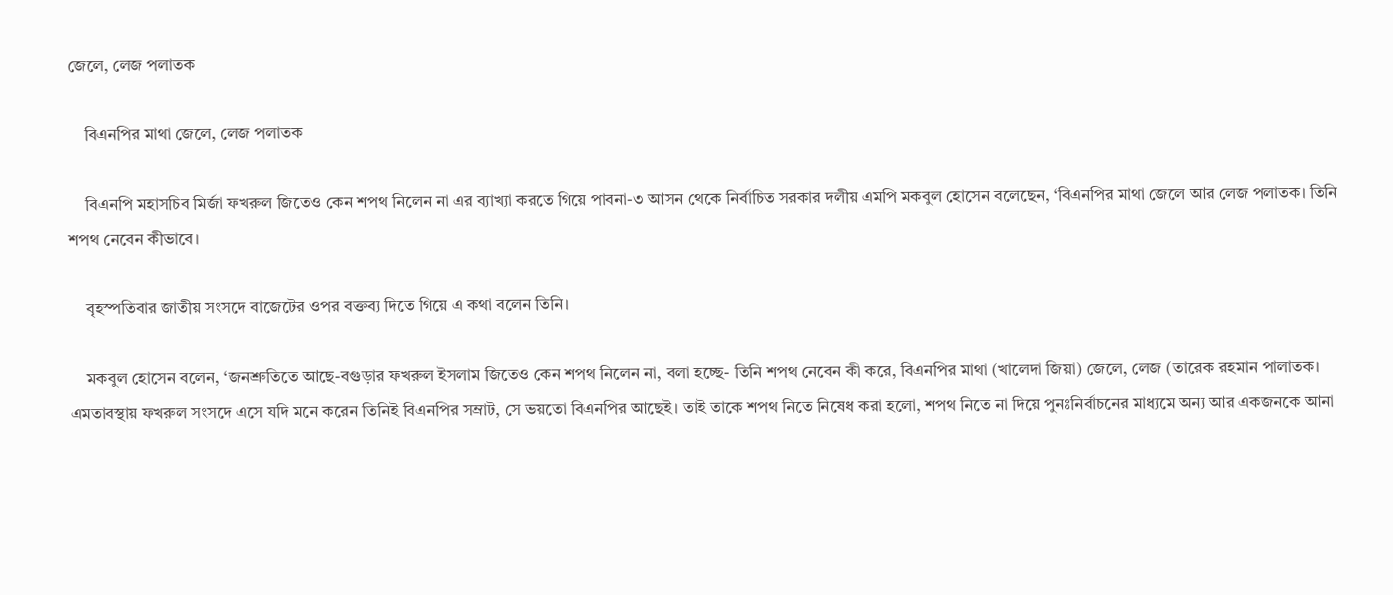জেলে, লেজ পলাতক

    বিএনপির মাথা জেলে, লেজ পলাতক

    বিএনপি মহাসচিব মির্জা ফখরুল জিতেও কেন শপথ নিলেন না এর ব্যাখ্যা করতে গিয়ে পাবনা-৩ আসন থেকে নির্বাচিত সরকার দলীয় এমপি মকবুল হোসেন বলেছেন, ‘বিএনপির মাথা জেলে আর লেজ পলাতক। তিনি শপথ নেবেন কীভাবে।

    বৃহস্পতিবার জাতীয় সংসদে বাজেটের ওপর বক্তব্য দিতে গিয়ে এ কথা বলেন তিনি।

    মকবুল হোসেন বলেন, ‘জনশ্রুতিতে আছে-বগুড়ার ফখরুল ইসলাম জিতেও কেন শপথ নিলেন না, বলা হচ্ছে- তিনি শপথ নেবেন কী করে, বিএনপির মাথা (খালেদা জিয়া) জেলে, লেজ (তারেক রহমান পালাতক। এমতাবস্থায় ফখরুল সংসদে এসে যদি মনে করেন তিনিই বিএনপির সম্রাট, সে ভয়তো বিএনপির আছেই। তাই তাকে শপথ নিতে নিষেধ করা হলো, শপথ নিতে না দিয়ে পুনঃনির্বাচনের মাধ্যমে অন্য আর একজনকে আনা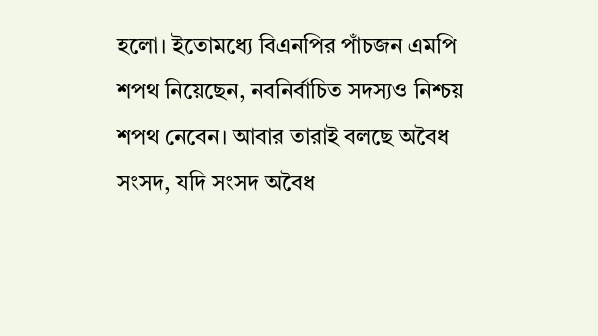হলো। ইতোমধ্যে বিএনপির পাঁচজন এমপি শপথ নিয়েছেন, নবনির্বাচিত সদস্যও নিশ্চয় শপথ নেবেন। আবার তারাই বলছে অবৈধ সংসদ, যদি সংসদ অবৈধ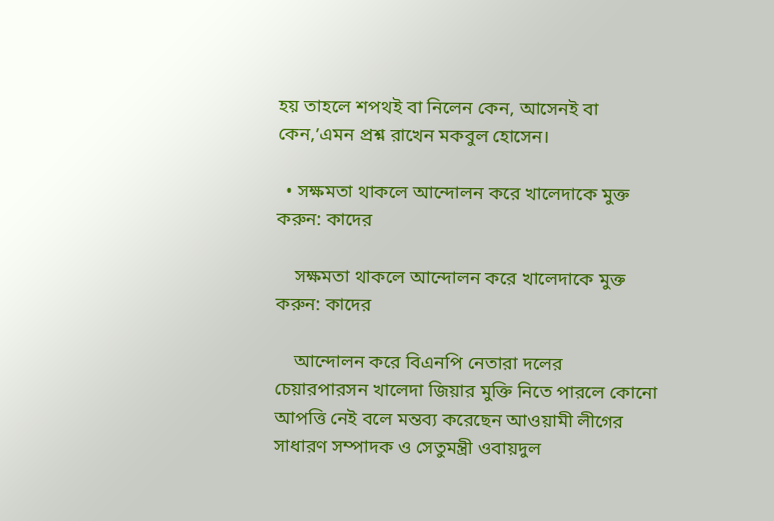হয় তাহলে শপথই বা নিলেন কেন, আসেনই বা কেন,’এমন প্রশ্ন রাখেন মকবুল হোসেন।

  • সক্ষমতা থাকলে আন্দোলন করে খালেদাকে মুক্ত করুন: কাদের

    সক্ষমতা থাকলে আন্দোলন করে খালেদাকে মুক্ত করুন: কাদের

    আন্দোলন করে বিএনপি নেতারা দলের চেয়ারপারসন খালেদা জিয়ার মুক্তি নিতে পারলে কোনো আপত্তি নেই বলে মন্তব্য করেছেন আওয়ামী লীগের সাধারণ সম্পাদক ও সেতুমন্ত্রী ওবায়দুল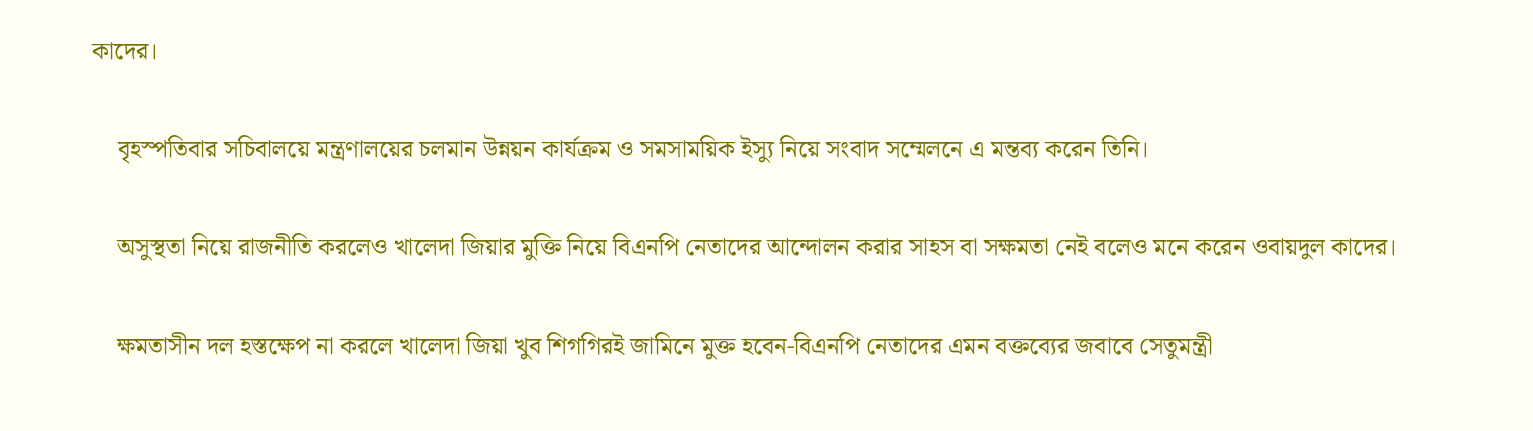কাদের।

    বৃহস্পতিবার সচিবালয়ে মন্ত্রণালয়ের চলমান উন্নয়ন কার্যক্রম ও সমসাময়িক ইস্যু নিয়ে সংবাদ সম্মেলনে এ মন্তব্য করেন তিনি।

    অসুস্থতা নিয়ে রাজনীতি করলেও খালেদা জিয়ার মুক্তি নিয়ে বিএনপি নেতাদের আন্দোলন করার সাহস বা সক্ষমতা নেই বলেও মনে করেন ওবায়দুল কাদের।

    ক্ষমতাসীন দল হস্তক্ষেপ না করলে খালেদা জিয়া খুব শিগগিরই জামিনে মুক্ত হবেন-বিএনপি নেতাদের এমন বক্তব্যের জবাবে সেতুমন্ত্রী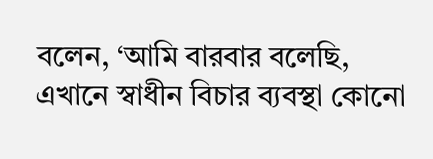বলেন, ‘আমি বারবার বলেছি, এখানে স্বাধীন বিচার ব্যবস্থা কোনো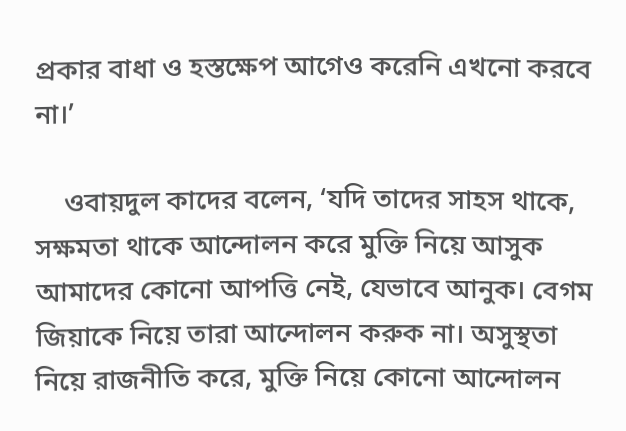প্রকার বাধা ও হস্তক্ষেপ আগেও করেনি এখনো করবে না।’

    ওবায়দুল কাদের বলেন, ‘যদি তাদের সাহস থাকে, সক্ষমতা থাকে আন্দোলন করে মুক্তি নিয়ে আসুক আমাদের কোনো আপত্তি নেই, যেভাবে আনুক। বেগম জিয়াকে নিয়ে তারা আন্দোলন করুক না। অসুস্থতা নিয়ে রাজনীতি করে, মুক্তি নিয়ে কোনো আন্দোলন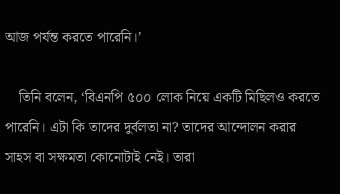আজ পর্যন্ত করতে পারেনি।’

    তিনি বলেন, ‘বিএনপি ৫০০ লোক নিয়ে একটি মিছিলও করতে পারেনি। এটা কি তাদের দুর্বলতা না? তাদের আন্দোলন করার সাহস বা সক্ষমতা কোনোটাই নেই। তারা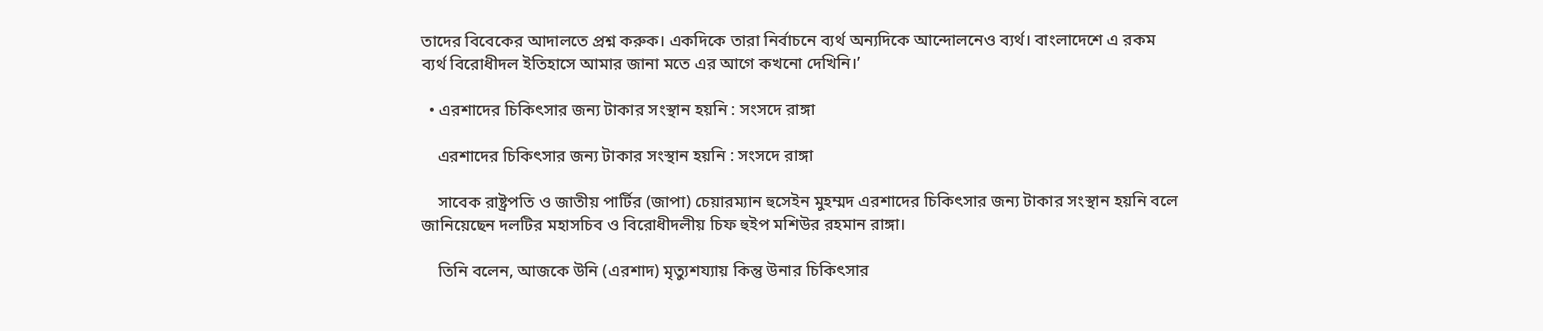তাদের বিবেকের আদালতে প্রশ্ন করুক। একদিকে তারা নির্বাচনে ব্যর্থ অন্যদিকে আন্দোলনেও ব্যর্থ। বাংলাদেশে এ রকম ব্যর্থ বিরোধীদল ইতিহাসে আমার জানা মতে এর আগে কখনো দেখিনি।’

  • এরশাদের চিকিৎসার জন্য টাকার সংস্থান হয়নি : সংসদে রাঙ্গা

    এরশাদের চিকিৎসার জন্য টাকার সংস্থান হয়নি : সংসদে রাঙ্গা

    সাবেক রাষ্ট্রপতি ও জাতীয় পার্টির (জাপা) চেয়ারম্যান হুসেইন মুহম্মদ এরশাদের চিকিৎসার জন্য টাকার সংস্থান হয়নি বলে জানিয়েছেন দলটির মহাসচিব ও বিরোধীদলীয় চিফ হুইপ মশিউর রহমান রাঙ্গা।

    তিনি বলেন, আজকে উনি (এরশাদ) মৃত্যুশয্যায় কিন্তু উনার চিকিৎসার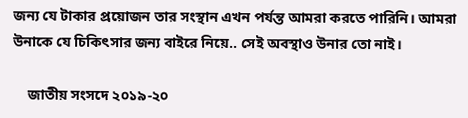জন্য যে টাকার প্রয়োজন তার সংস্থান এখন পর্যন্ত আমরা করতে পারিনি। আমরা উনাকে যে চিকিৎসার জন্য বাইরে নিয়ে.. সেই অবস্থাও উনার তো নাই।

    জাতীয় সংসদে ২০১৯-২০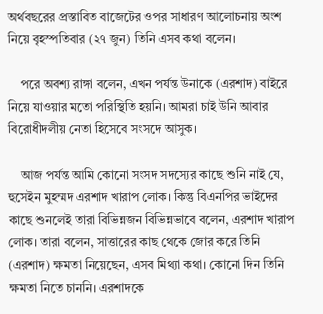অর্থবছরের প্রস্তাবিত বাজেটের ওপর সাধারণ আলোচনায় অংশ নিয়ে বৃহস্পতিবার (২৭ জুন) তিনি এসব কথা বলেন।

    পরে অবশ্য রাঙ্গা বলেন, এখন পর্যন্ত উনাকে (এরশাদ) বাইরে নিয়ে যাওয়ার মতো পরিস্থিতি হয়নি। আমরা চাই উনি আবার বিরোধীদলীয় নেতা হিসেবে সংসদে আসুক।

    আজ পর্যন্ত আমি কোনো সংসদ সদস্যের কাছে শুনি নাই যে, হুসেইন মুহম্মদ এরশাদ খারাপ লোক। কিন্তু বিএনপির ভাইদের কাছে শুনলেই তারা বিভিন্নজন বিভিন্নভাবে বলেন, এরশাদ খারাপ লোক। তারা বলেন, সাত্তারের কাছ থেকে জোর করে তিনি (এরশাদ) ক্ষমতা নিয়েছেন, এসব মিথ্যা কথা। কোনো দিন তিনি ক্ষমতা নিতে চাননি। এরশাদকে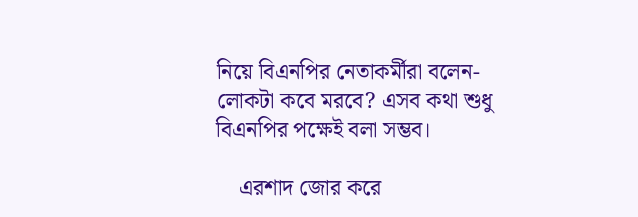নিয়ে বিএনপির নেতাকর্মীরা বলেন- লোকটা কবে মরবে? এসব কথা শুধু বিএনপির পক্ষেই বলা সম্ভব।

    এরশাদ জোর করে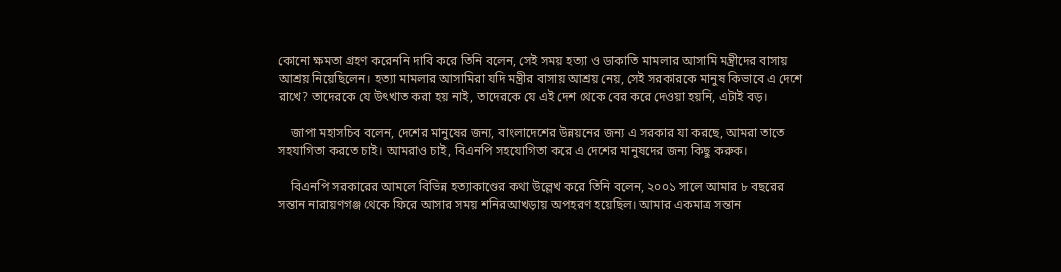কোনো ক্ষমতা গ্রহণ করেননি দাবি করে তিনি বলেন, সেই সময় হত্যা ও ডাকাতি মামলার আসামি মন্ত্রীদের বাসায় আশ্রয় নিয়েছিলেন। হত্যা মামলার আসামিরা যদি মন্ত্রীর বাসায় আশ্রয় নেয়, সেই সরকারকে মানুষ কিভাবে এ দেশে রাখে? তাদেরকে যে উৎখাত করা হয় নাই, তাদেরকে যে এই দেশ থেকে বের করে দেওয়া হয়নি, এটাই বড়।

    জাপা মহাসচিব বলেন, দেশের মানুষের জন্য, বাংলাদেশের উন্নয়নের জন্য এ সরকার যা করছে, আমরা তাতে সহযাগিতা করতে চাই। আমরাও চাই, বিএনপি সহযোগিতা করে এ দেশের মানুষদের জন্য কিছু করুক।

    বিএনপি সরকারের আমলে বিভিন্ন হত্যাকাণ্ডের কথা উল্লেখ করে তিনি বলেন, ২০০১ সালে আমার ৮ বছরের সন্তান নারায়ণগঞ্জ থেকে ফিরে আসার সময় শনিরআখড়ায় অপহরণ হয়েছিল। আমার একমাত্র সন্তান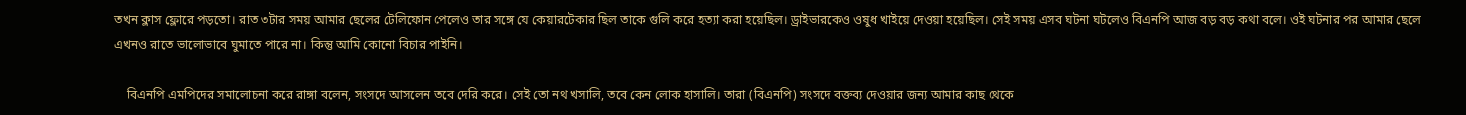তখন ক্লাস ফ্লোরে পড়তো। রাত ৩টার সময় আমার ছেলের টেলিফোন পেলেও তার সঙ্গে যে কেয়ারটেকার ছিল তাকে গুলি করে হত্যা করা হয়েছিল। ড্রাইভারকেও ওষুধ খাইয়ে দেওয়া হয়েছিল। সেই সময় এসব ঘটনা ঘটলেও বিএনপি আজ বড় বড় কথা বলে। ওই ঘটনার পর আমার ছেলে এখনও রাতে ভালোভাবে ঘুমাতে পারে না। কিন্তু আমি কোনো বিচার পাইনি।

    বিএনপি এমপিদের সমালোচনা করে রাঙ্গা বলেন, সংসদে আসলেন তবে দেরি করে। সেই তো নথ খসালি, তবে কেন লোক হাসালি। তারা (বিএনপি) সংসদে বক্তব্য দেওয়ার জন্য আমার কাছ থেকে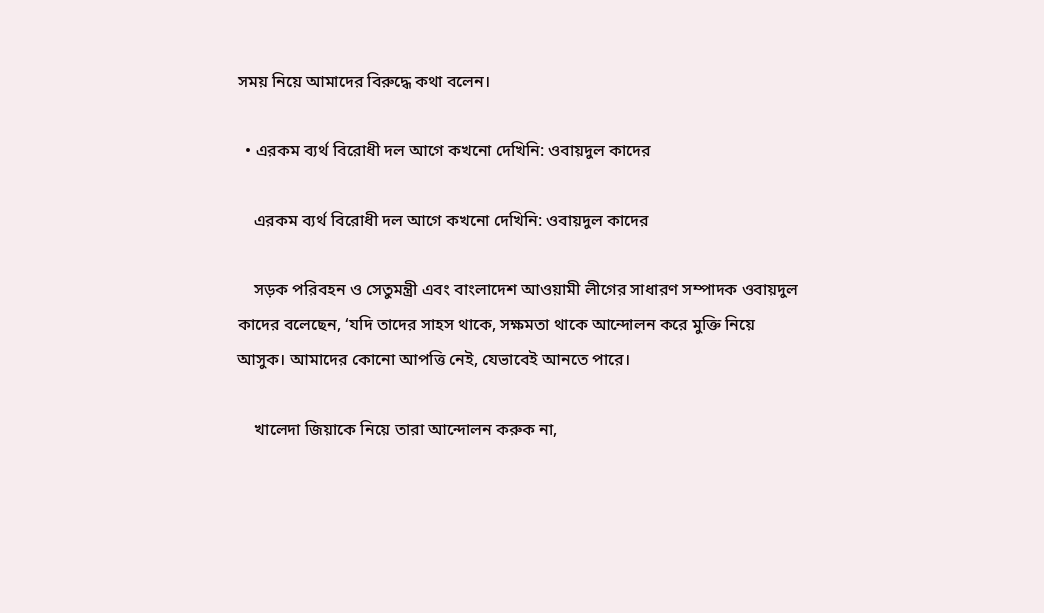সময় নিয়ে আমাদের বিরুদ্ধে কথা বলেন।

  • এরকম ব্যর্থ বিরোধী দল আগে কখনো দেখিনি: ওবায়দুল কাদের

    এরকম ব্যর্থ বিরোধী দল আগে কখনো দেখিনি: ওবায়দুল কাদের

    সড়ক পরিবহন ও সেতুমন্ত্রী এবং বাংলাদেশ আওয়ামী লীগের সাধারণ সম্পাদক ওবায়দুল কাদের বলেছেন, ‘যদি তাদের সাহস থাকে, সক্ষমতা থাকে আন্দোলন করে মুক্তি নিয়ে আসুক। আমাদের কোনো আপত্তি নেই, যেভাবেই আনতে পারে।

    খালেদা জিয়াকে নিয়ে তারা আন্দোলন করুক না,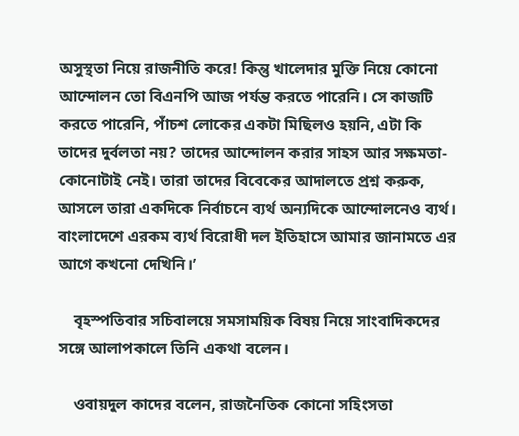অসুস্থতা নিয়ে রাজনীতি করে! কিন্তু খালেদার মুক্তি নিয়ে কোনো আন্দোলন তো বিএনপি আজ পর্যন্ত করতে পারেনি। সে কাজটি করতে পারেনি, পাঁচশ লোকের একটা মিছিলও হয়নি, এটা কি তাদের দুর্বলতা নয়? তাদের আন্দোলন করার সাহস আর সক্ষমতা- কোনোটাই নেই। তারা তাদের বিবেকের আদালতে প্রশ্ন করুক, আসলে তারা একদিকে নির্বাচনে ব্যর্থ অন্যদিকে আন্দোলনেও ব্যর্থ। বাংলাদেশে এরকম ব্যর্থ বিরোধী দল ইতিহাসে আমার জানামতে এর আগে কখনো দেখিনি।’

    বৃহস্পতিবার সচিবালয়ে সমসাময়িক বিষয় নিয়ে সাংবাদিকদের সঙ্গে আলাপকালে তিনি একথা বলেন।

    ওবায়দুল কাদের বলেন, রাজনৈতিক কোনো সহিংসতা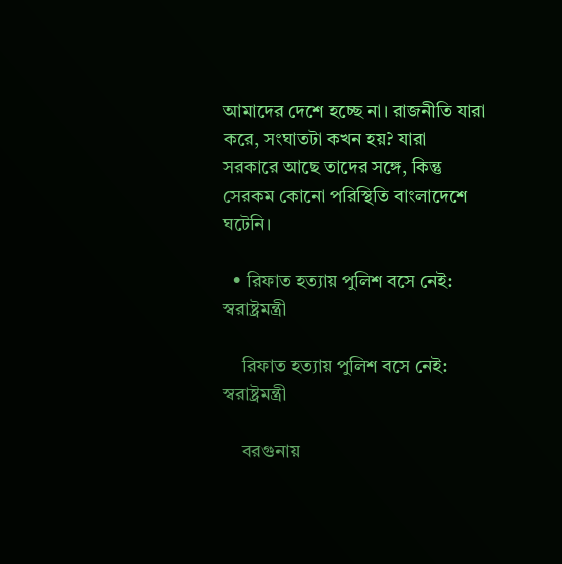আমাদের দেশে হচ্ছে না। রাজনীতি যারা করে, সংঘাতটা কখন হয়? যারা সরকারে আছে তাদের সঙ্গে, কিন্তু সেরকম কোনো পরিস্থিতি বাংলাদেশে ঘটেনি।

  • রিফাত হত্যায় পুলিশ বসে নেই: স্বরাষ্ট্রমন্ত্রী

    রিফাত হত্যায় পুলিশ বসে নেই: স্বরাষ্ট্রমন্ত্রী

    বরগুনায়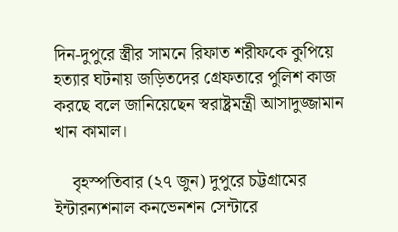দিন-দুপুরে স্ত্রীর সামনে রিফাত শরীফকে কুপিয়ে হত্যার ঘটনায় জড়িতদের গ্রেফতারে পুলিশ কাজ করছে বলে জানিয়েছেন স্বরাষ্ট্রমন্ত্রী আসাদুজ্জামান খান কামাল।

    বৃহস্পতিবার (২৭ জুন) দুপুরে চট্টগ্রামের ইন্টারন্যশনাল কনভেনশন সেন্টারে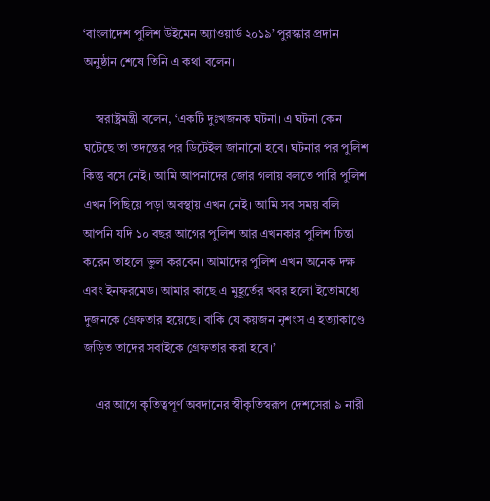‘বাংলাদেশ পুলিশ উইমেন অ্যাওয়ার্ড ২০১৯’ পুরস্কার প্রদান অনুষ্ঠান শেষে তিনি এ কথা বলেন।

    স্বরাষ্ট্রমন্ত্রী বলেন, ‘একটি দুঃখজনক ঘটনা। এ ঘটনা কেন ঘটেছে তা তদন্তের পর ডিটেইল জানানো হবে। ঘটনার পর পুলিশ কিন্তু বসে নেই। আমি আপনাদের জোর গলায় বলতে পারি পুলিশ এখন পিছিয়ে পড়া অবস্থায় এখন নেই। আমি সব সময় বলি আপনি যদি ১০ বছর আগের পুলিশ আর এখনকার পুলিশ চিন্তা করেন তাহলে ভুল করবেন। আমাদের পুলিশ এখন অনেক দক্ষ এবং ইনফরমেড। আমার কাছে এ মুহূর্তের খবর হলো ইতোমধ্যে দুজনকে গ্রেফতার হয়েছে। বাকি যে কয়জন নৃশংস এ হত্যাকাণ্ডে জড়িত তাদের সবাইকে গ্রেফতার করা হবে।’

    এর আগে কৃতিত্বপূর্ণ অবদানের স্বীকৃতিস্বরূপ দেশসেরা ৯ নারী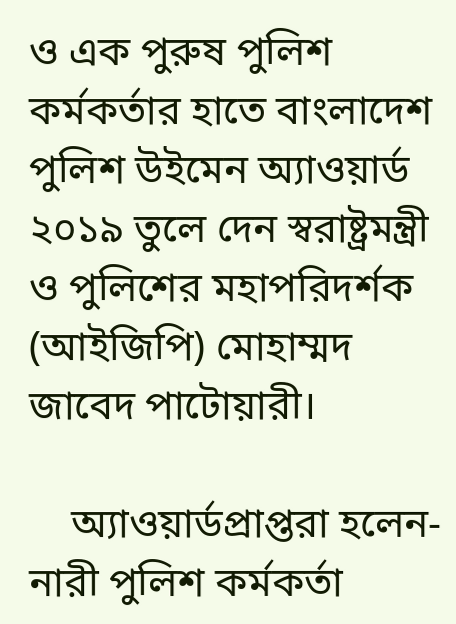ও এক পুরুষ পুলিশ কর্মকর্তার হাতে বাংলাদেশ পুলিশ উইমেন অ্যাওয়ার্ড ২০১৯ তুলে দেন স্বরাষ্ট্রমন্ত্রী ও পুলিশের মহাপরিদর্শক (আইজিপি) মোহাম্মদ জাবেদ পাটোয়ারী।

    অ্যাওয়ার্ডপ্রাপ্তরা হলেন- নারী পুলিশ কর্মকর্তা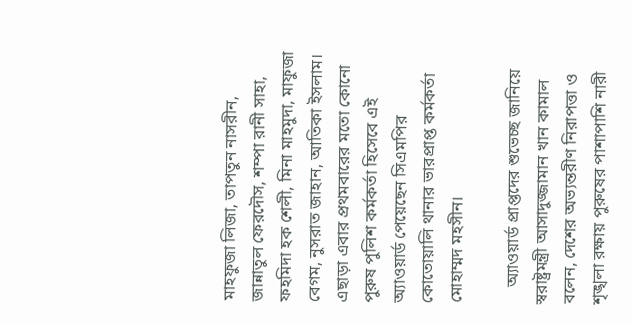মাহফুজা লিজা, তাপতুন নাসরীন, জান্নাতুল ফেরদৌস, শম্পা রানী সাহা, ফহমিদা হক শেলী, মিনা মাহমুদা, মাফুজা বেগম, নুসরাত জাহান, আতিকা ইসলাম। এছাড়া এবার প্রথমবারের মতো কোনো পুরুষ পুলিশ কর্মকর্তা হিসেবে এই অ্যাওয়ার্ড পেয়েছেন সিএমপির কোতোয়ালি থানার ভারপ্রাপ্ত কর্মকর্তা মোহাম্মদ মহসীন।

    অ্যাওয়ার্ড প্রাপ্তদের শুভেচ্ছ জানিয়ে স্বরাষ্ট্রমন্ত্রী আসাদুজ্জামান খান কামাল বলেন, দেশের অভ্যন্তরীণ নিরাপত্তা ও শৃঙ্খলা রক্ষায় পুরুষের পাশাপাশি নারী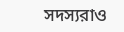সদস্যরাও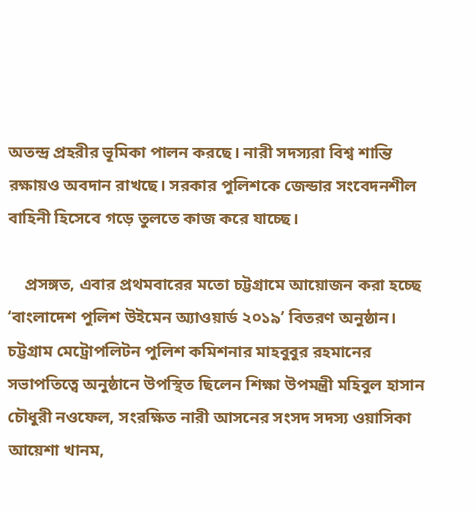অতন্দ্র প্রহরীর ভূমিকা পালন করছে। নারী সদস্যরা বিশ্ব শান্তি রক্ষায়ও অবদান রাখছে। সরকার পুলিশকে জেন্ডার সংবেদনশীল বাহিনী হিসেবে গড়ে তুলতে কাজ করে যাচ্ছে।

    প্রসঙ্গত, এবার প্রথমবারের মতো চট্টগ্রামে আয়োজন করা হচ্ছে ‘বাংলাদেশ পুলিশ উইমেন অ্যাওয়ার্ড ২০১৯’ বিতরণ অনুষ্ঠান। চট্টগ্রাম মেট্রোপলিটন পুলিশ কমিশনার মাহবুবুর রহমানের সভাপতিত্বে অনুষ্ঠানে উপস্থিত ছিলেন শিক্ষা উপমন্ত্রী মহিবুল হাসান চৌধুরী নওফেল, সংরক্ষিত নারী আসনের সংসদ সদস্য ওয়াসিকা আয়েশা খানম,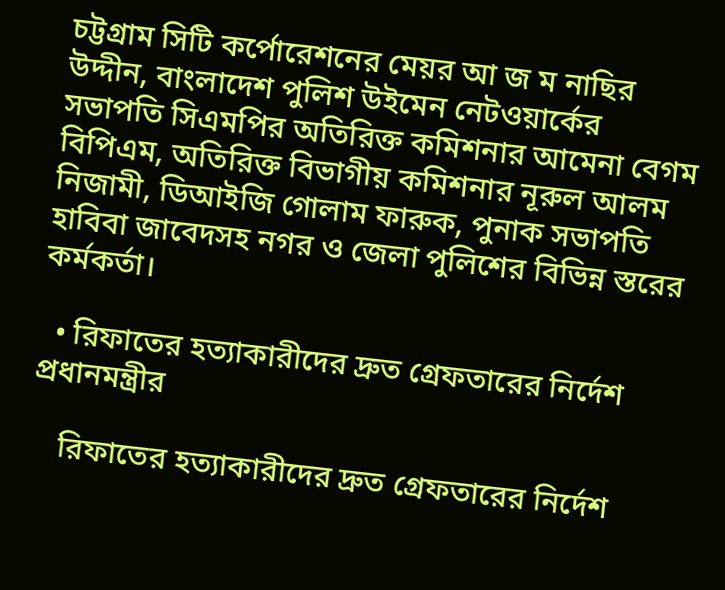চট্টগ্রাম সিটি কর্পোরেশনের মেয়র আ জ ম নাছির উদ্দীন, বাংলাদেশ পুলিশ উইমেন নেটওয়ার্কের সভাপতি সিএমপির অতিরিক্ত কমিশনার আমেনা বেগম বিপিএম, অতিরিক্ত বিভাগীয় কমিশনার নূরুল আলম নিজামী, ডিআইজি গোলাম ফারুক, পুনাক সভাপতি হাবিবা জাবেদসহ নগর ও জেলা পুলিশের বিভিন্ন স্তরের কর্মকর্তা।

  • রিফাতের হত্যাকারীদের দ্রুত গ্রেফতারের নির্দেশ প্রধানমন্ত্রীর

    রিফাতের হত্যাকারীদের দ্রুত গ্রেফতারের নির্দেশ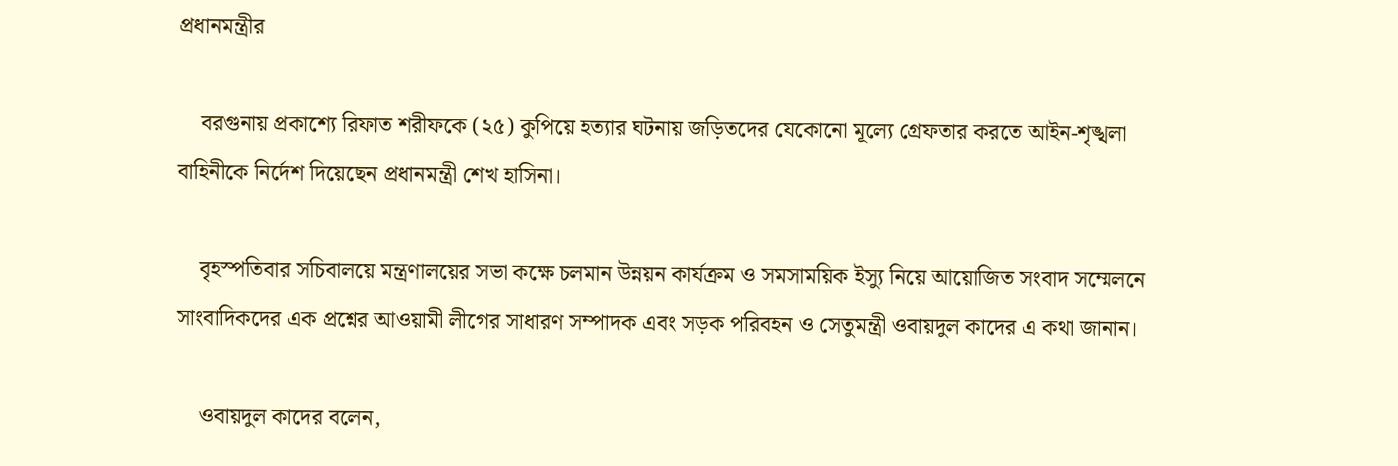প্রধানমন্ত্রীর

    বরগুনায় প্রকাশ্যে রিফাত শরীফকে (২৫) কুপিয়ে হত্যার ঘটনায় জড়িতদের যেকোনো মূল্যে গ্রেফতার করতে আইন-শৃঙ্খলা বাহিনীকে নির্দেশ দিয়েছেন প্রধানমন্ত্রী শেখ হাসিনা।

    বৃহস্পতিবার সচিবালয়ে মন্ত্রণালয়ের সভা কক্ষে চলমান উন্নয়ন কার্যক্রম ও সমসাময়িক ইস্যু নিয়ে আয়োজিত সংবাদ সম্মেলনে সাংবাদিকদের এক প্রশ্নের আওয়ামী লীগের সাধারণ সম্পাদক এবং সড়ক পরিবহন ও সেতুমন্ত্রী ওবায়দুল কাদের এ কথা জানান।

    ওবায়দুল কাদের বলেন,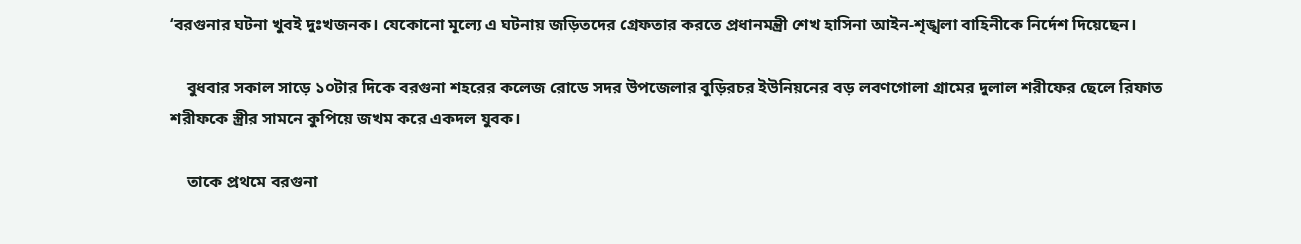‘বরগুনার ঘটনা খুবই দুঃখজনক। যেকোনো মূল্যে এ ঘটনায় জড়িতদের গ্রেফতার করতে প্রধানমন্ত্রী শেখ হাসিনা আইন-শৃঙ্খলা বাহিনীকে নির্দেশ দিয়েছেন।

    বুধবার সকাল সাড়ে ১০টার দিকে বরগুনা শহরের কলেজ রোডে সদর উপজেলার বুড়িরচর ইউনিয়নের বড় লবণগোলা গ্রামের দুলাল শরীফের ছেলে রিফাত শরীফকে স্ত্রীর সামনে কুপিয়ে জখম করে একদল যুবক।

    তাকে প্রথমে বরগুনা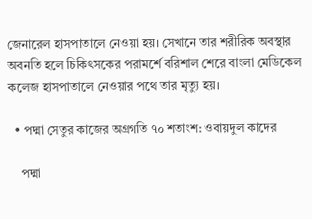জেনারেল হাসপাতালে নেওয়া হয়। সেখানে তার শরীরিক অবস্থার অবনতি হলে চিকিৎসকের পরামর্শে বরিশাল শেরে বাংলা মেডিকেল কলেজ হাসপাতালে নেওয়ার পথে তার মৃত্যু হয়।

  • পদ্মা সেতুর কাজের অগ্রগতি ৭০ শতাংশ: ওবায়দুল কাদের

    পদ্মা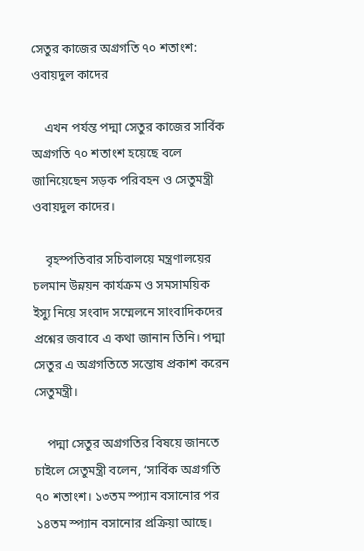সেতুর কাজের অগ্রগতি ৭০ শতাংশ: ওবায়দুল কাদের

    এখন পর্যন্ত পদ্মা সেতুর কাজের সার্বিক অগ্রগতি ৭০ শতাংশ হয়েছে বলে জানিয়েছেন সড়ক পরিবহন ও সেতুমন্ত্রী ওবায়দুল কাদের।

    বৃহস্পতিবার সচিবালয়ে মন্ত্রণালয়ের চলমান উন্নয়ন কার্যক্রম ও সমসাময়িক ইস্যু নিয়ে সংবাদ সম্মেলনে সাংবাদিকদের প্রশ্নের জবাবে এ কথা জানান তিনি। পদ্মা সেতুর এ অগ্রগতিতে সন্তোষ প্রকাশ করেন সেতুমন্ত্রী।

    পদ্মা সেতুর অগ্রগতির বিষয়ে জানতে চাইলে সেতুমন্ত্রী বলেন, ‘সার্বিক অগ্রগতি ৭০ শতাংশ। ১৩তম স্প্যান বসানোর পর ১৪তম স্প্যান বসানোর প্রক্রিয়া আছে।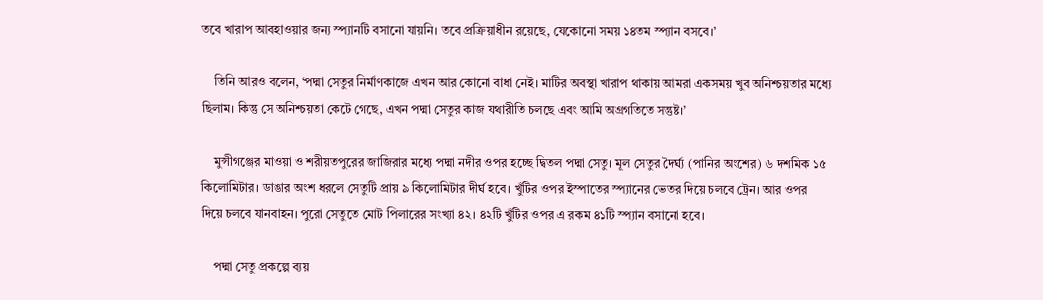তবে খারাপ আবহাওয়ার জন্য স্প্যানটি বসানো যায়নি। তবে প্রক্রিয়াধীন রয়েছে, যেকোনো সময় ১৪তম স্প্যান বসবে।’

    তিনি আরও বলেন, ‘পদ্মা সেতুর নির্মাণকাজে এখন আর কোনো বাধা নেই। মাটির অবস্থা খারাপ থাকায় আমরা একসময় খুব অনিশ্চয়তার মধ্যে ছিলাম। কিন্তু সে অনিশ্চয়তা কেটে গেছে, এখন পদ্মা সেতুর কাজ যথারীতি চলছে এবং আমি অগ্রগতিতে সন্তুষ্ট।’

    মুন্সীগঞ্জের মাওয়া ও শরীয়তপুরের জাজিরার মধ্যে পদ্মা নদীর ওপর হচ্ছে দ্বিতল পদ্মা সেতু। মূল সেতুর দৈর্ঘ্য (পানির অংশের) ৬ দশমিক ১৫ কিলোমিটার। ডাঙার অংশ ধরলে সেতুটি প্রায় ৯ কিলোমিটার দীর্ঘ হবে। খুঁটির ওপর ইস্পাতের স্প্যানের ভেতর দিয়ে চলবে ট্রেন। আর ওপর দিয়ে চলবে যানবাহন। পুরো সেতুতে মোট পিলারের সংখ্যা ৪২। ৪২টি খুঁটির ওপর এ রকম ৪১টি স্প্যান বসানো হবে।

    পদ্মা সেতু প্রকল্পে ব্যয়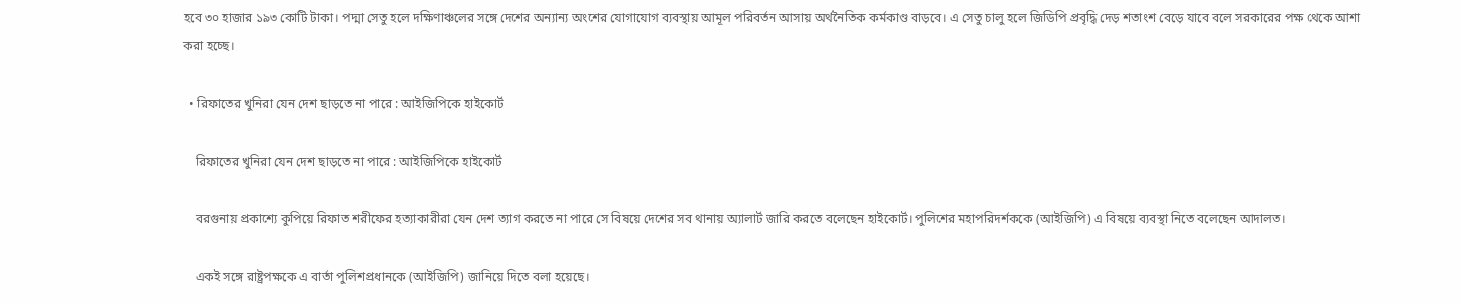হবে ৩০ হাজার ১৯৩ কোটি টাকা। পদ্মা সেতু হলে দক্ষিণাঞ্চলের সঙ্গে দেশের অন্যান্য অংশের যোগাযোগ ব্যবস্থায় আমূল পরিবর্তন আসায় অর্থনৈতিক কর্মকাণ্ড বাড়বে। এ সেতু চালু হলে জিডিপি প্রবৃদ্ধি দেড় শতাংশ বেড়ে যাবে বলে সরকারের পক্ষ থেকে আশা করা হচ্ছে।

  • রিফাতের খুনিরা যেন দেশ ছাড়তে না পারে : আইজিপিকে হাইকোর্ট

    রিফাতের খুনিরা যেন দেশ ছাড়তে না পারে : আইজিপিকে হাইকোর্ট

    বরগুনায় প্রকাশ্যে কুপিয়ে রিফাত শরীফের হত্যাকারীরা যেন দেশ ত্যাগ করতে না পারে সে বিষয়ে দেশের সব থানায় অ্যালার্ট জারি করতে বলেছেন হাইকোর্ট। পুলিশের মহাপরিদর্শককে (আইজিপি) এ বিষয়ে ব্যবস্থা নিতে বলেছেন আদালত।

    একই সঙ্গে রাষ্ট্রপক্ষকে এ বার্তা পুলিশপ্রধানকে (আইজিপি) জানিয়ে দিতে বলা হয়েছে।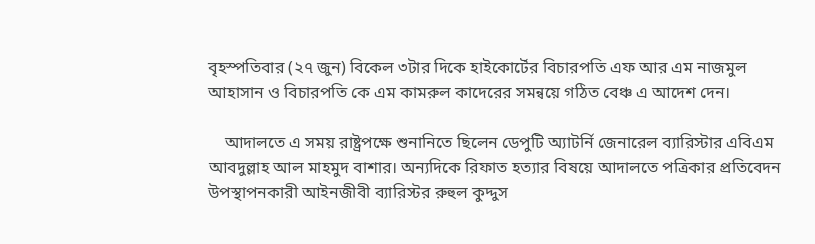বৃহস্পতিবার (২৭ জুন) বিকেল ৩টার দিকে হাইকোর্টের বিচারপতি এফ আর এম নাজমুল আহাসান ও বিচারপতি কে এম কামরুল কাদেরের সমন্বয়ে গঠিত বেঞ্চ এ আদেশ দেন।

    আদালতে এ সময় রাষ্ট্রপক্ষে শুনানিতে ছিলেন ডেপুটি অ্যাটর্নি জেনারেল ব্যারিস্টার এবিএম আবদুল্লাহ আল মাহমুদ বাশার। অন্যদিকে রিফাত হত্যার বিষয়ে আদালতে পত্রিকার প্রতিবেদন উপস্থাপনকারী আইনজীবী ব্যারিস্টর রুহুল কুদ্দুস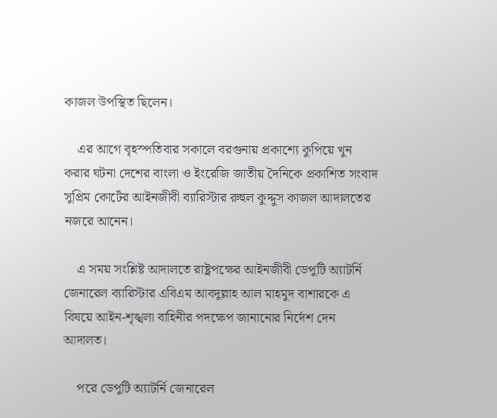কাজল উপস্থিত ছিলেন।

    এর আগে বৃহস্পতিবার সকালে বরগুনায় প্রকাশ্যে কুপিয়ে খুন করার ঘটনা দেশের বাংলা ও ইংরেজি জাতীয় দৈনিকে প্রকাশিত সংবাদ সুপ্রিম কোর্টের আইনজীবী ব্যারিস্টার রুহুল কুদ্দুস কাজল আদালতের নজরে আনেন।

    এ সময় সংশ্লিষ্ট আদালতে রাষ্ট্রপক্ষের আইনজীবী ডেপুটি অ্যাটর্নি জেনারেল ব্যারিস্টার এবিএম আবদুল্লাহ আল মাহমুদ বাশারকে এ বিষয়ে আইন-শৃঙ্খলা বাহিনীর পদক্ষেপ জানানোর নির্দেশ দেন আদালত।

    পরে ডেপুটি অ্যাটর্নি জেনারেল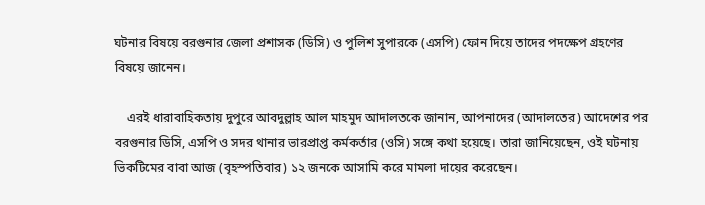ঘটনার বিষয়ে বরগুনার জেলা প্রশাসক (ডিসি) ও পুলিশ সুপারকে (এসপি) ফোন দিয়ে তাদের পদক্ষেপ গ্রহণের বিষয়ে জানেন।

    এরই ধারাবাহিকতায় দুপুরে আবদুল্লাহ আল মাহমুদ আদালতকে জানান, আপনাদের (আদালতের) আদেশের পর বরগুনার ডিসি, এসপি ও সদর থানার ভারপ্রাপ্ত কর্মকর্তার (ওসি) সঙ্গে কথা হয়েছে। তারা জানিয়েছেন, ওই ঘটনায় ভিকটিমের বাবা আজ (বৃহস্পতিবার) ১২ জনকে আসামি করে মামলা দায়ের করেছেন।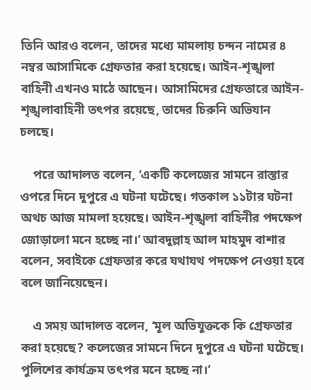তিনি আরও বলেন, তাদের মধ্যে মামলায় চন্দন নামের ৪ নম্বর আসামিকে গ্রেফতার করা হয়েছে। আইন-শৃঙ্খলা বাহিনী এখনও মাঠে আছেন। আসামিদের গ্রেফতারে আইন-শৃঙ্খলাবাহিনী তৎপর রয়েছে, তাদের চিরুনি অভিযান চলছে।

    পরে আদালত বলেন, ‘একটি কলেজের সামনে রাস্তার ওপরে দিনে দুপুরে এ ঘটনা ঘটেছে। গতকাল ১১টার ঘটনা অথচ আজ মামলা হয়েছে। আইন-শৃঙ্খলা বাহিনীর পদক্ষেপ জোড়ালো মনে হচ্ছে না।’ আবদুল্লাহ আল মাহমুদ বাশার বলেন, সবাইকে গ্রেফতার করে যথাযথ পদক্ষেপ নেওয়া হবে বলে জানিয়েছেন।

    এ সময় আদালত বলেন, ‘মূল অভিযুক্তকে কি গ্রেফতার করা হয়েছে? কলেজের সামনে দিনে দুপুরে এ ঘটনা ঘটেছে। পুলিশের কার্যক্রম তৎপর মনে হচ্ছে না।’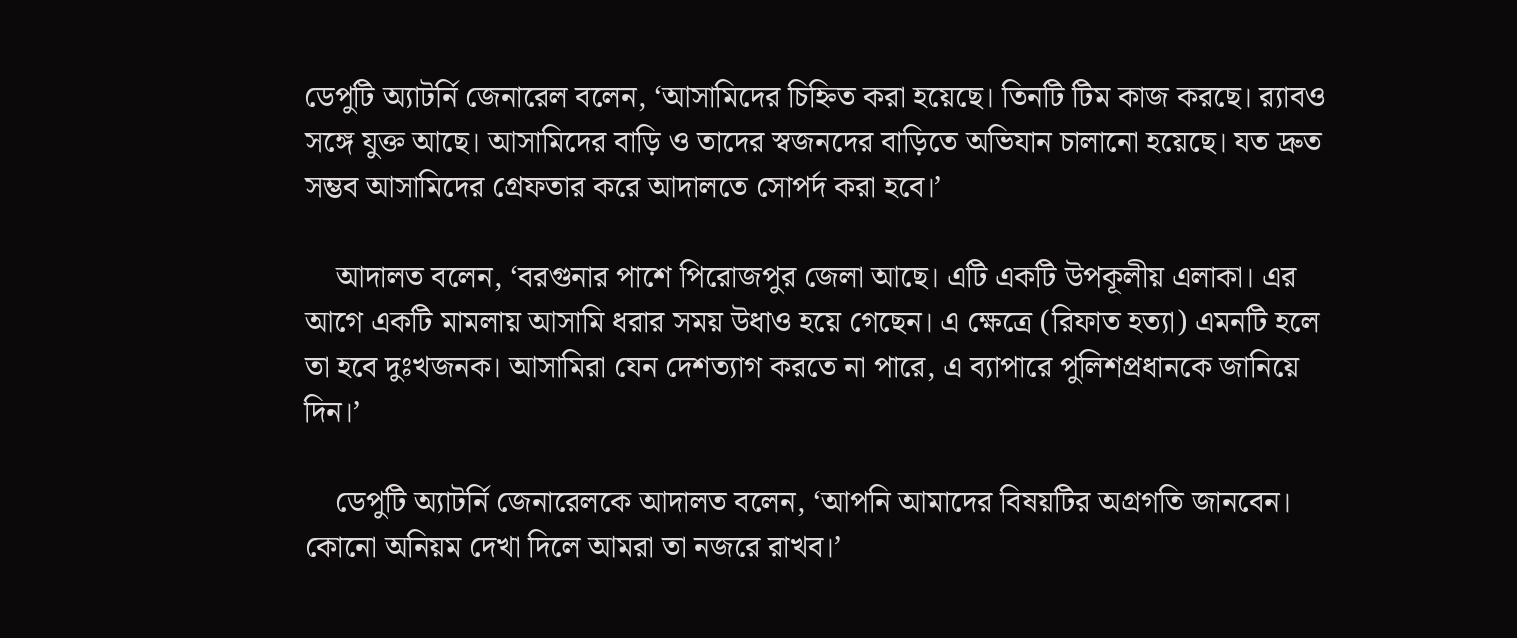ডেপুটি অ্যাটর্নি জেনারেল বলেন, ‘আসামিদের চিহ্নিত করা হয়েছে। তিনটি টিম কাজ করছে। র‍্যাবও সঙ্গে যুক্ত আছে। আসামিদের বাড়ি ও তাদের স্বজনদের বাড়িতে অভিযান চালানো হয়েছে। যত দ্রুত সম্ভব আসামিদের গ্রেফতার করে আদালতে সোপর্দ করা হবে।’

    আদালত বলেন, ‘বরগুনার পাশে পিরোজপুর জেলা আছে। এটি একটি উপকূলীয় এলাকা। এর আগে একটি মামলায় আসামি ধরার সময় উধাও হয়ে গেছেন। এ ক্ষেত্রে (রিফাত হত্যা) এমনটি হলে তা হবে দুঃখজনক। আসামিরা যেন দেশত্যাগ করতে না পারে, এ ব্যাপারে পুলিশপ্রধানকে জানিয়ে দিন।’

    ডেপুটি অ্যাটর্নি জেনারেলকে আদালত বলেন, ‘আপনি আমাদের বিষয়টির অগ্রগতি জানবেন। কোনো অনিয়ম দেখা দিলে আমরা তা নজরে রাখব।’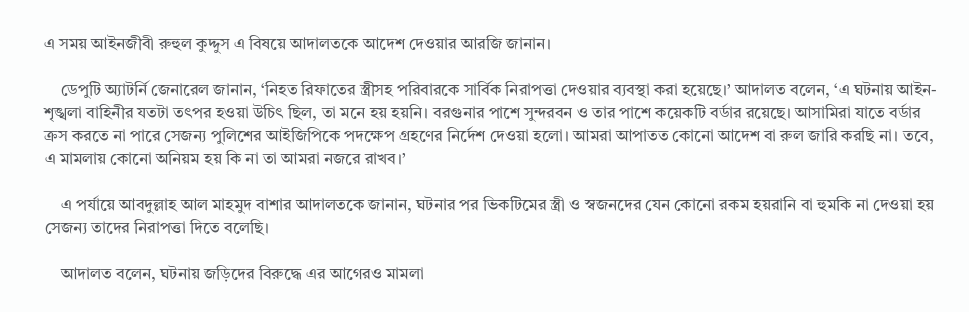এ সময় আইনজীবী রুহুল কুদ্দুস এ বিষয়ে আদালতকে আদেশ দেওয়ার আরজি জানান।

    ডেপুটি অ্যাটর্নি জেনারেল জানান, ‘নিহত রিফাতের স্ত্রীসহ পরিবারকে সার্বিক নিরাপত্তা দেওয়ার ব্যবস্থা করা হয়েছে।’ আদালত বলেন, ‘এ ঘটনায় আইন-শৃঙ্খলা বাহিনীর যতটা তৎপর হওয়া উচিৎ ছিল, তা মনে হয় হয়নি। বরগুনার পাশে সুন্দরবন ও তার পাশে কয়েকটি বর্ডার রয়েছে। আসামিরা যাতে বর্ডার ক্রস করতে না পারে সেজন্য পুলিশের আইজিপিকে পদক্ষেপ গ্রহণের নির্দেশ দেওয়া হলো। আমরা আপাতত কোনো আদেশ বা রুল জারি করছি না। তবে, এ মামলায় কোনো অনিয়ম হয় কি না তা আমরা নজরে রাখব।’

    এ পর্যায়ে আবদুল্লাহ আল মাহমুদ বাশার আদালতকে জানান, ঘটনার পর ভিকটিমের স্ত্রী ও স্বজনদের যেন কোনো রকম হয়রানি বা হুমকি না দেওয়া হয় সেজন্য তাদের নিরাপত্তা দিতে বলেছি।

    আদালত বলেন, ঘটনায় জড়িদের বিরুদ্ধে এর আগেরও মামলা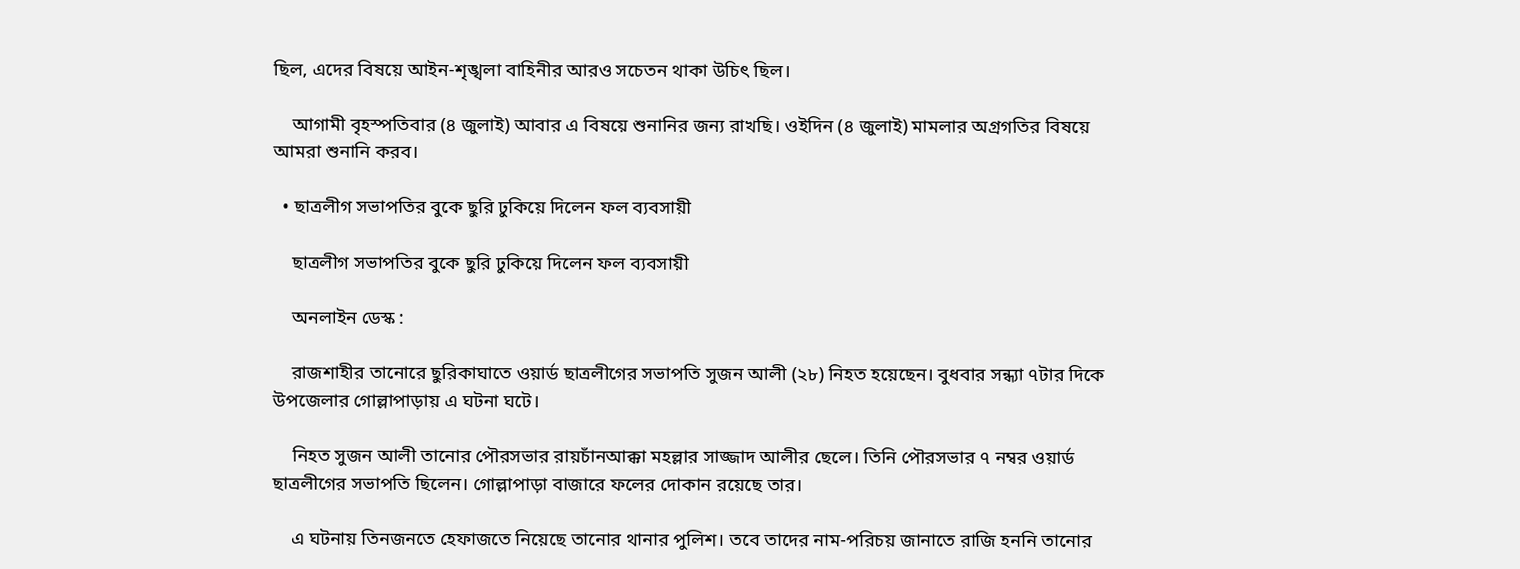ছিল, এদের বিষয়ে আইন-শৃঙ্খলা বাহিনীর আরও সচেতন থাকা উচিৎ ছিল।

    আগামী বৃহস্পতিবার (৪ জুলাই) আবার এ বিষয়ে শুনানির জন্য রাখছি। ওইদিন (৪ জুলাই) মামলার অগ্রগতির বিষয়ে আমরা শুনানি করব।

  • ছাত্রলীগ সভাপতির বুকে ছুরি ঢুকিয়ে দিলেন ফল ব্যবসায়ী

    ছাত্রলীগ সভাপতির বুকে ছুরি ঢুকিয়ে দিলেন ফল ব্যবসায়ী

    অনলাইন ডেস্ক :

    রাজশাহীর তানোরে ছুরিকাঘাতে ওয়ার্ড ছাত্রলীগের সভাপতি সুজন আলী (২৮) নিহত হয়েছেন। বুধবার সন্ধ্যা ৭টার দিকে উপজেলার গোল্লাপাড়ায় এ ঘটনা ঘটে।

    নিহত সুজন আলী তানোর পৌরসভার রায়চাঁনআক্কা মহল্লার সাজ্জাদ আলীর ছেলে। তিনি পৌরসভার ৭ নম্বর ওয়ার্ড ছাত্রলীগের সভাপতি ছিলেন। গোল্লাপাড়া বাজারে ফলের দোকান রয়েছে তার।

    এ ঘটনায় তিনজনতে হেফাজতে নিয়েছে তানোর থানার পুলিশ। তবে তাদের নাম-পরিচয় জানাতে রাজি হননি তানোর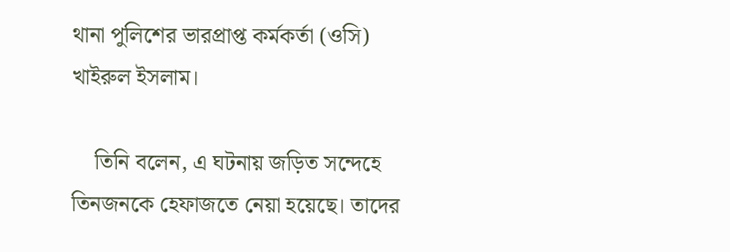থানা পুলিশের ভারপ্রাপ্ত কর্মকর্তা (ওসি) খাইরুল ইসলাম।

    তিনি বলেন, এ ঘটনায় জড়িত সন্দেহে তিনজনকে হেফাজতে নেয়া হয়েছে। তাদের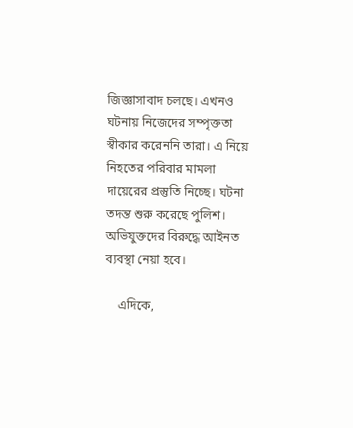জিজ্ঞাসাবাদ চলছে। এখনও ঘটনায় নিজেদের সম্পৃক্ততা স্বীকার করেননি তারা। এ নিয়ে নিহতের পরিবার মামলা দায়েরের প্রস্তুতি নিচ্ছে। ঘটনা তদন্ত শুরু করেছে পুলিশ। অভিযুক্তদের বিরুদ্ধে আইনত ব্যবস্থা নেয়া হবে।

    এদিকে,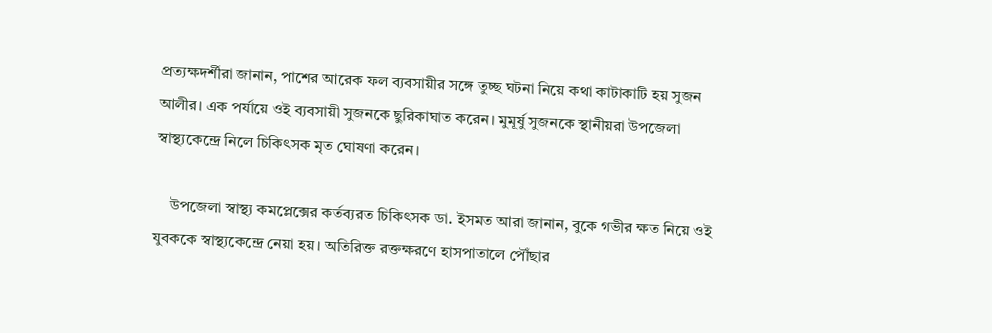প্রত্যক্ষদর্শীরা জানান, পাশের আরেক ফল ব্যবসায়ীর সঙ্গে তুচ্ছ ঘটনা নিয়ে কথা কাটাকাটি হয় সুজন আলীর। এক পর্যায়ে ওই ব্যবসায়ী সুজনকে ছুরিকাঘাত করেন। মুমূর্ষু সুজনকে স্থানীয়রা উপজেলা স্বাস্থ্যকেন্দ্রে নিলে চিকিৎসক মৃত ঘোষণা করেন।

    উপজেলা স্বাস্থ্য কমপ্লেক্সের কর্তব্যরত চিকিৎসক ডা. ইসমত আরা জানান, বুকে গভীর ক্ষত নিয়ে ওই যুবককে স্বাস্থ্যকেন্দ্রে নেয়া হয়। অতিরিক্ত রক্তক্ষরণে হাসপাতালে পৌঁছার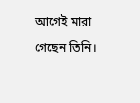আগেই মারা গেছেন তিনি।